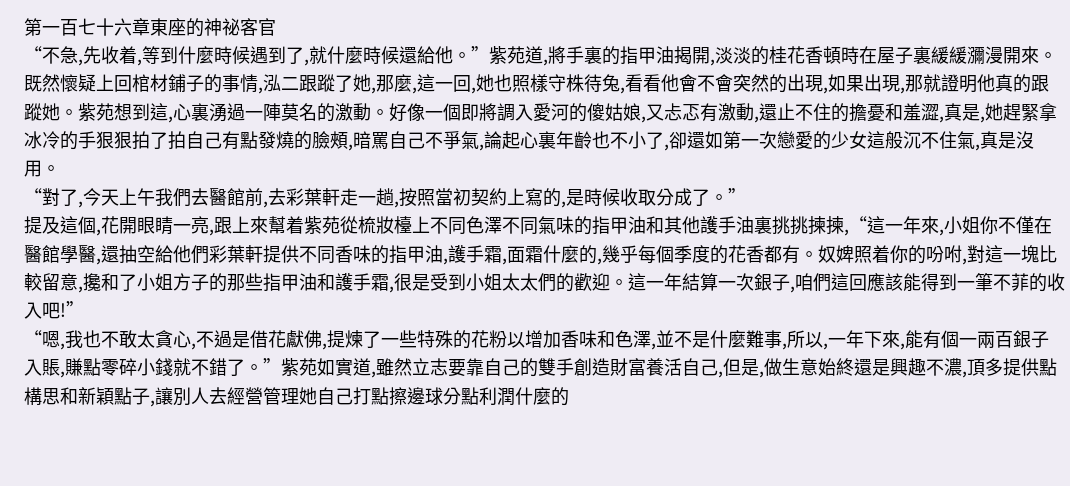第一百七十六章東座的神祕客官
“不急,先收着,等到什麼時候遇到了,就什麼時候還給他。”紫苑道,將手裏的指甲油揭開,淡淡的桂花香頓時在屋子裏緩緩瀰漫開來。
既然懷疑上回棺材鋪子的事情,泓二跟蹤了她,那麼,這一回,她也照樣守株待兔,看看他會不會突然的出現,如果出現,那就證明他真的跟蹤她。紫苑想到這,心裏湧過一陣莫名的激動。好像一個即將調入愛河的傻姑娘,又忐忑有激動,還止不住的擔憂和羞澀,真是,她趕緊拿冰冷的手狠狠拍了拍自己有點發燒的臉頰,暗罵自己不爭氣,論起心裏年齡也不小了,卻還如第一次戀愛的少女這般沉不住氣,真是沒用。
“對了,今天上午我們去醫館前,去彩葉軒走一趟,按照當初契約上寫的,是時候收取分成了。”
提及這個,花開眼睛一亮,跟上來幫着紫苑從梳妝檯上不同色澤不同氣味的指甲油和其他護手油裏挑挑揀揀,“這一年來,小姐你不僅在醫館學醫,還抽空給他們彩葉軒提供不同香味的指甲油,護手霜,面霜什麼的,幾乎每個季度的花香都有。奴婢照着你的吩咐,對這一塊比較留意,攙和了小姐方子的那些指甲油和護手霜,很是受到小姐太太們的歡迎。這一年結算一次銀子,咱們這回應該能得到一筆不菲的收入吧!”
“嗯,我也不敢太貪心,不過是借花獻佛,提煉了一些特殊的花粉以增加香味和色澤,並不是什麼難事,所以,一年下來,能有個一兩百銀子入賬,賺點零碎小錢就不錯了。”紫苑如實道,雖然立志要靠自己的雙手創造財富養活自己,但是,做生意始終還是興趣不濃,頂多提供點構思和新穎點子,讓別人去經營管理她自己打點擦邊球分點利潤什麼的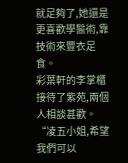就足夠了,她還是更喜歡學醫術,靠技術來豐衣足食。
彩葉軒的李掌櫃接待了紫苑,兩個人相談甚歡。
“凌五小姐,希望我們可以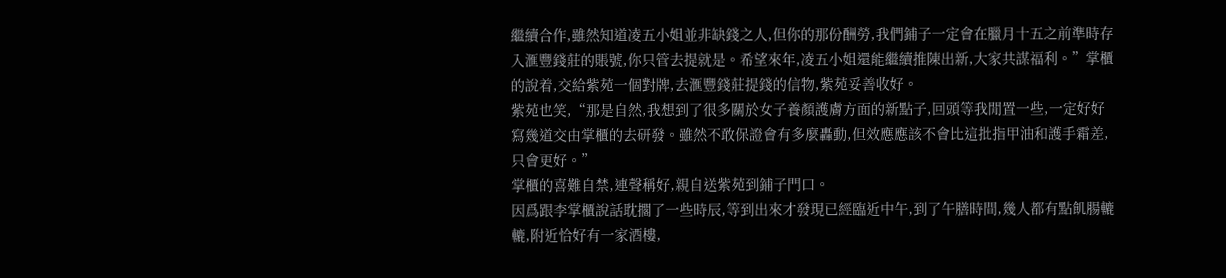繼續合作,雖然知道凌五小姐並非缺錢之人,但你的那份酬勞,我們鋪子一定會在臘月十五之前準時存入滙豐錢莊的賬號,你只管去提就是。希望來年,凌五小姐還能繼續推陳出新,大家共謀福利。”掌櫃的說着,交給紫苑一個對牌,去滙豐錢莊提錢的信物,紫苑妥善收好。
紫苑也笑,“那是自然,我想到了很多關於女子養顏護膚方面的新點子,回頭等我閒置一些,一定好好寫幾道交由掌櫃的去研發。雖然不敢保證會有多麼轟動,但效應應該不會比這批指甲油和護手霜差,只會更好。”
掌櫃的喜難自禁,連聲稱好,親自送紫苑到鋪子門口。
因爲跟李掌櫃說話耽擱了一些時辰,等到出來才發現已經臨近中午,到了午膳時間,幾人都有點飢腸轆轆,附近恰好有一家酒樓,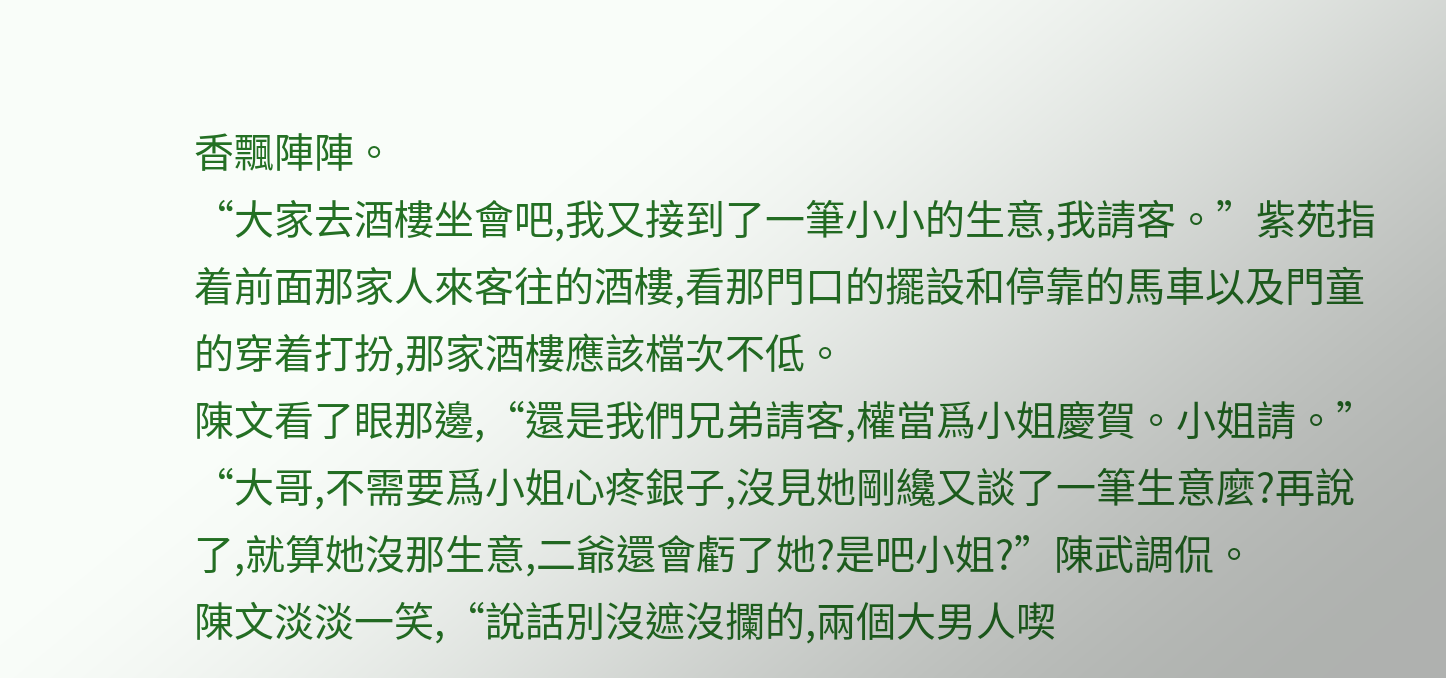香飄陣陣。
“大家去酒樓坐會吧,我又接到了一筆小小的生意,我請客。”紫苑指着前面那家人來客往的酒樓,看那門口的擺設和停靠的馬車以及門童的穿着打扮,那家酒樓應該檔次不低。
陳文看了眼那邊,“還是我們兄弟請客,權當爲小姐慶賀。小姐請。”
“大哥,不需要爲小姐心疼銀子,沒見她剛纔又談了一筆生意麼?再說了,就算她沒那生意,二爺還會虧了她?是吧小姐?”陳武調侃。
陳文淡淡一笑,“說話別沒遮沒攔的,兩個大男人喫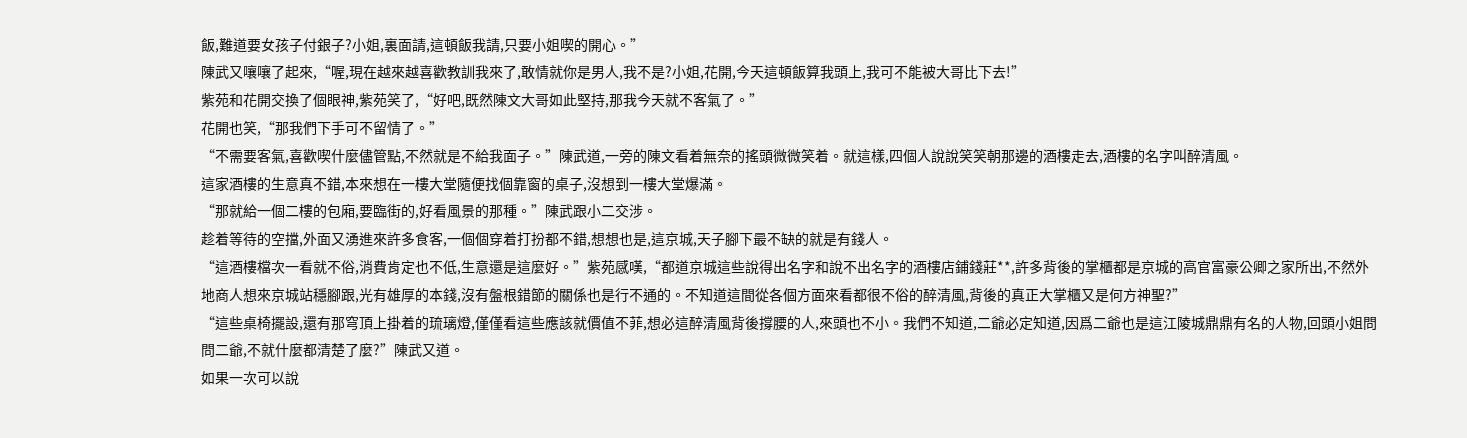飯,難道要女孩子付銀子?小姐,裏面請,這頓飯我請,只要小姐喫的開心。”
陳武又嚷嚷了起來,“喔,現在越來越喜歡教訓我來了,敢情就你是男人,我不是?小姐,花開,今天這頓飯算我頭上,我可不能被大哥比下去!”
紫苑和花開交換了個眼神,紫苑笑了,“好吧,既然陳文大哥如此堅持,那我今天就不客氣了。”
花開也笑,“那我們下手可不留情了。”
“不需要客氣,喜歡喫什麼儘管點,不然就是不給我面子。”陳武道,一旁的陳文看着無奈的搖頭微微笑着。就這樣,四個人說說笑笑朝那邊的酒樓走去,酒樓的名字叫醉清風。
這家酒樓的生意真不錯,本來想在一樓大堂隨便找個靠窗的桌子,沒想到一樓大堂爆滿。
“那就給一個二樓的包廂,要臨街的,好看風景的那種。”陳武跟小二交涉。
趁着等待的空擋,外面又湧進來許多食客,一個個穿着打扮都不錯,想想也是,這京城,天子腳下最不缺的就是有錢人。
“這酒樓檔次一看就不俗,消費肯定也不低,生意還是這麼好。”紫苑感嘆,“都道京城這些說得出名字和說不出名字的酒樓店鋪錢莊**,許多背後的掌櫃都是京城的高官富豪公卿之家所出,不然外地商人想來京城站穩腳跟,光有雄厚的本錢,沒有盤根錯節的關係也是行不通的。不知道這間從各個方面來看都很不俗的醉清風,背後的真正大掌櫃又是何方神聖?”
“這些桌椅擺設,還有那穹頂上掛着的琉璃燈,僅僅看這些應該就價值不菲,想必這醉清風背後撐腰的人,來頭也不小。我們不知道,二爺必定知道,因爲二爺也是這江陵城鼎鼎有名的人物,回頭小姐問問二爺,不就什麼都清楚了麼?”陳武又道。
如果一次可以說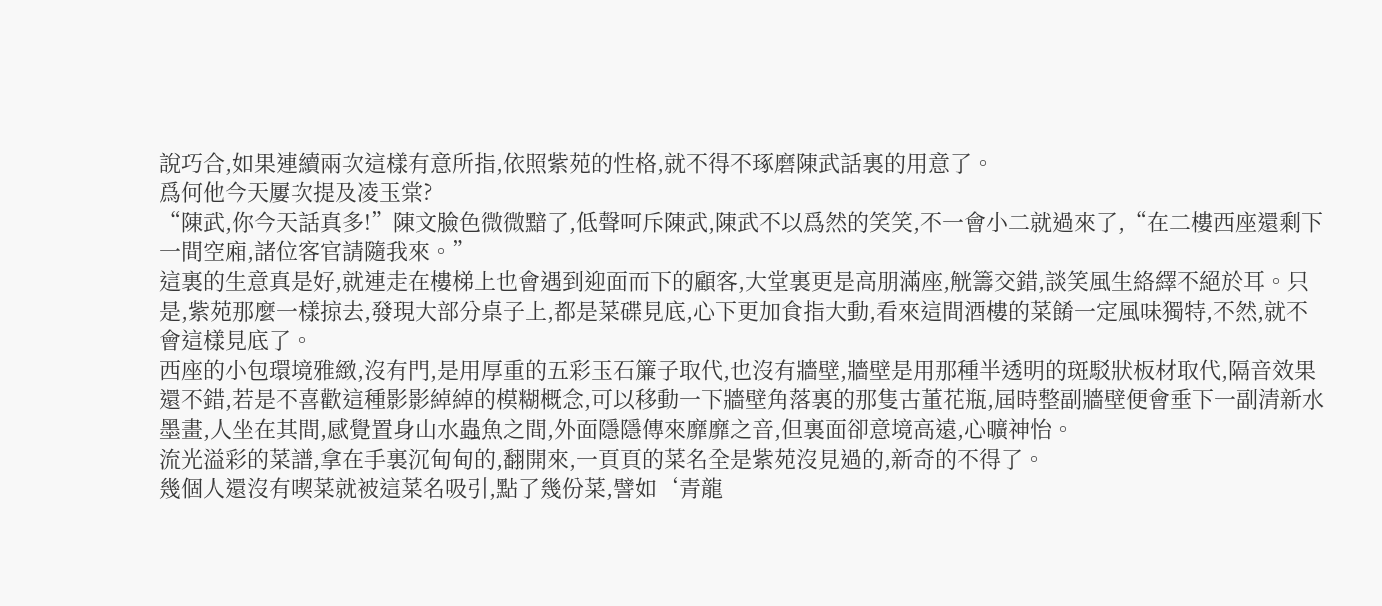說巧合,如果連續兩次這樣有意所指,依照紫苑的性格,就不得不琢磨陳武話裏的用意了。
爲何他今天屢次提及凌玉棠?
“陳武,你今天話真多!”陳文臉色微微黯了,低聲呵斥陳武,陳武不以爲然的笑笑,不一會小二就過來了,“在二樓西座還剩下一間空廂,諸位客官請隨我來。”
這裏的生意真是好,就連走在樓梯上也會遇到迎面而下的顧客,大堂裏更是高朋滿座,觥籌交錯,談笑風生絡繹不絕於耳。只是,紫苑那麼一樣掠去,發現大部分桌子上,都是菜碟見底,心下更加食指大動,看來這間酒樓的菜餚一定風味獨特,不然,就不會這樣見底了。
西座的小包環境雅緻,沒有門,是用厚重的五彩玉石簾子取代,也沒有牆壁,牆壁是用那種半透明的斑駁狀板材取代,隔音效果還不錯,若是不喜歡這種影影綽綽的模糊概念,可以移動一下牆壁角落裏的那隻古董花瓶,屆時整副牆壁便會垂下一副清新水墨畫,人坐在其間,感覺置身山水蟲魚之間,外面隱隱傳來靡靡之音,但裏面卻意境高遠,心曠神怡。
流光溢彩的菜譜,拿在手裏沉甸甸的,翻開來,一頁頁的菜名全是紫苑沒見過的,新奇的不得了。
幾個人還沒有喫菜就被這菜名吸引,點了幾份菜,譬如‘青龍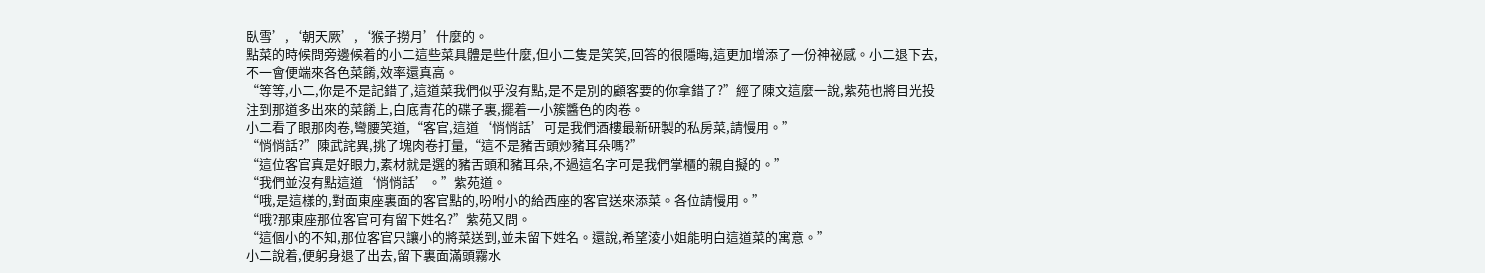臥雪’,‘朝天厥’,‘猴子撈月’什麼的。
點菜的時候問旁邊候着的小二這些菜具體是些什麼,但小二隻是笑笑,回答的很隱晦,這更加增添了一份神祕感。小二退下去,不一會便端來各色菜餚,效率還真高。
“等等,小二,你是不是記錯了,這道菜我們似乎沒有點,是不是別的顧客要的你拿錯了?”經了陳文這麼一說,紫苑也將目光投注到那道多出來的菜餚上,白底青花的碟子裏,擺着一小簇醬色的肉卷。
小二看了眼那肉卷,彎腰笑道,“客官,這道‘悄悄話’可是我們酒樓最新研製的私房菜,請慢用。”
“悄悄話?”陳武詫異,挑了塊肉卷打量,“這不是豬舌頭炒豬耳朵嗎?”
“這位客官真是好眼力,素材就是選的豬舌頭和豬耳朵,不過這名字可是我們掌櫃的親自擬的。”
“我們並沒有點這道‘悄悄話’。”紫苑道。
“哦,是這樣的,對面東座裏面的客官點的,吩咐小的給西座的客官送來添菜。各位請慢用。”
“哦?那東座那位客官可有留下姓名?”紫苑又問。
“這個小的不知,那位客官只讓小的將菜送到,並未留下姓名。還說,希望淩小姐能明白這道菜的寓意。”
小二說着,便躬身退了出去,留下裏面滿頭霧水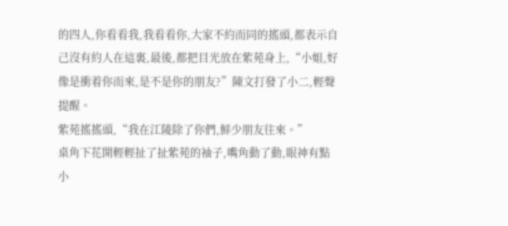的四人,你看看我,我看看你,大家不約而同的搖頭,都表示自己沒有約人在這裏,最後,都把目光放在紫苑身上,“小姐,好像是衝着你而來,是不是你的朋友?”陳文打發了小二,輕聲提醒。
紫苑搖搖頭,“我在江陵除了你們,鮮少朋友往來。”
桌角下花開輕輕扯了扯紫苑的袖子,嘴角動了動,眼神有點小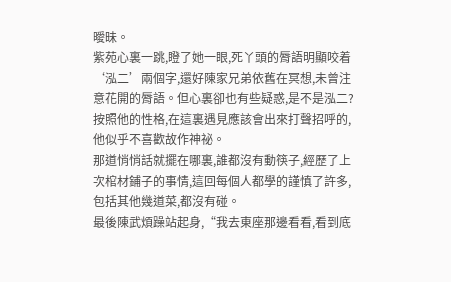曖昧。
紫苑心裏一跳,瞪了她一眼,死丫頭的脣語明顯咬着‘泓二’兩個字,還好陳家兄弟依舊在冥想,未曾注意花開的脣語。但心裏卻也有些疑惑,是不是泓二?按照他的性格,在這裏遇見應該會出來打聲招呼的,他似乎不喜歡故作神祕。
那道悄悄話就擺在哪裏,誰都沒有動筷子,經歷了上次棺材鋪子的事情,這回每個人都學的謹慎了許多,包括其他幾道菜,都沒有碰。
最後陳武煩躁站起身,“我去東座那邊看看,看到底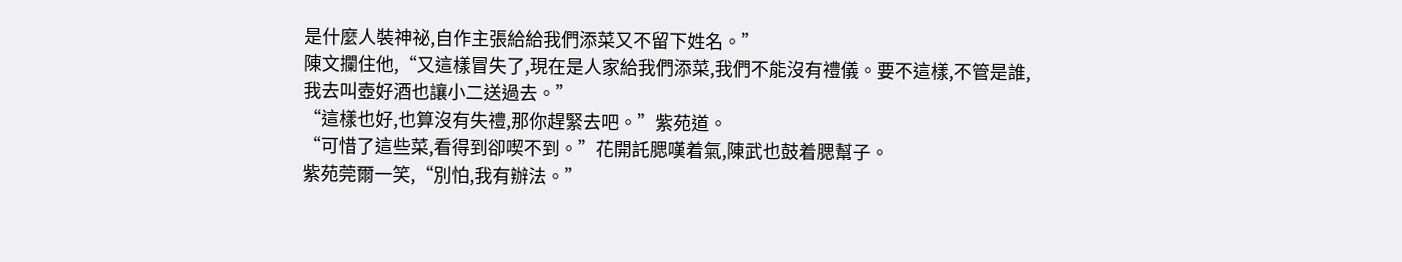是什麼人裝神祕,自作主張給給我們添菜又不留下姓名。”
陳文攔住他,“又這樣冒失了,現在是人家給我們添菜,我們不能沒有禮儀。要不這樣,不管是誰,我去叫壺好酒也讓小二送過去。”
“這樣也好,也算沒有失禮,那你趕緊去吧。”紫苑道。
“可惜了這些菜,看得到卻喫不到。”花開託腮嘆着氣,陳武也鼓着腮幫子。
紫苑莞爾一笑,“別怕,我有辦法。”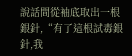說話間從袖底取出一根銀針,“有了這根試毒銀針,我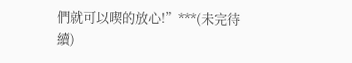們就可以喫的放心!”***(未完待續)